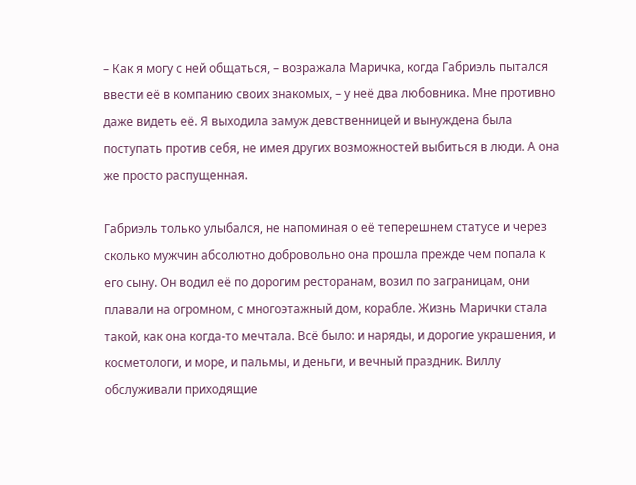– Как я могу с ней общаться, – возражала Маричка, когда Габриэль пытался ввести её в компанию своих знакомых, – у неё два любовника. Мне противно даже видеть её. Я выходила замуж девственницей и вынуждена была поступать против себя, не имея других возможностей выбиться в люди. А она же просто распущенная.

Габриэль только улыбался, не напоминая о её теперешнем статусе и через сколько мужчин абсолютно добровольно она прошла прежде чем попала к его сыну. Он водил её по дорогим ресторанам, возил по заграницам, они плавали на огромном, с многоэтажный дом, корабле. Жизнь Марички стала такой, как она когда-то мечтала. Всё было: и наряды, и дорогие украшения, и косметологи, и море, и пальмы, и деньги, и вечный праздник. Виллу обслуживали приходящие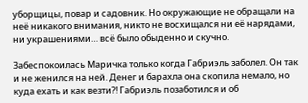уборщицы, повар и садовник. Но окружающие не обращали на неё никакого внимания, никто не восхищался ни её нарядами, ни украшениями… всё было обыденно и скучно.

Забеспокоилась Маричка только когда Габриэль заболел. Он так и не женился на ней. Денег и барахла она скопила немало, но куда ехать и как везти?! Габриэль позаботился и об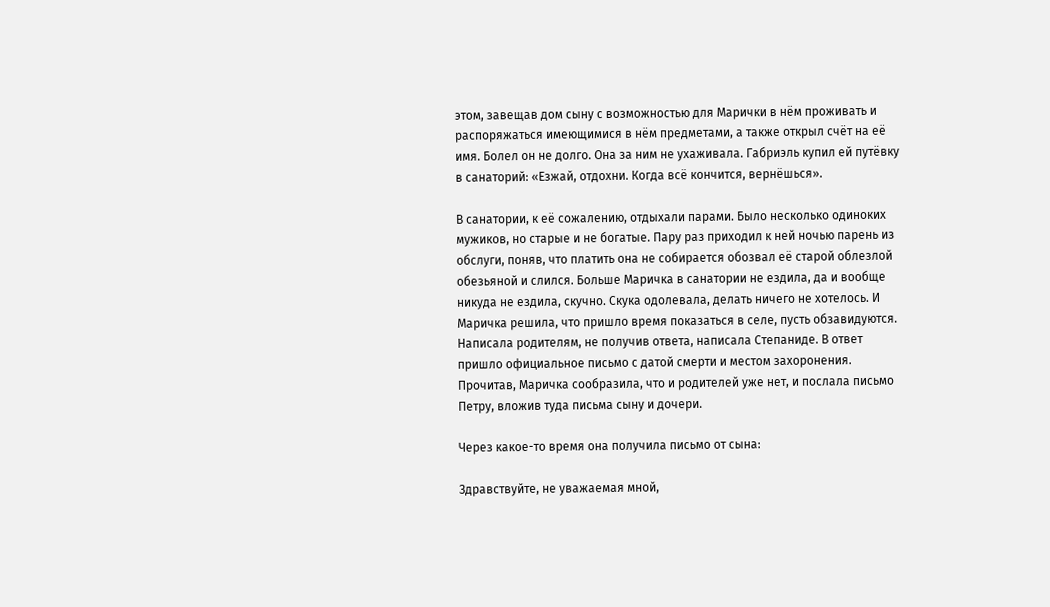этом, завещав дом сыну с возможностью для Марички в нём проживать и распоряжаться имеющимися в нём предметами, а также открыл счёт на её имя. Болел он не долго. Она за ним не ухаживала. Габриэль купил ей путёвку в санаторий: «Езжай, отдохни. Когда всё кончится, вернёшься».

В санатории, к её сожалению, отдыхали парами. Было несколько одиноких мужиков, но старые и не богатые. Пару раз приходил к ней ночью парень из обслуги, поняв, что платить она не собирается обозвал её старой облезлой обезьяной и слился. Больше Маричка в санатории не ездила, да и вообще никуда не ездила, скучно. Скука одолевала, делать ничего не хотелось. И Маричка решила, что пришло время показаться в селе, пусть обзавидуются. Написала родителям, не получив ответа, написала Степаниде. В ответ пришло официальное письмо с датой смерти и местом захоронения. Прочитав, Маричка сообразила, что и родителей уже нет, и послала письмо Петру, вложив туда письма сыну и дочери.

Через какое-то время она получила письмо от сына:

Здравствуйте, не уважаемая мной,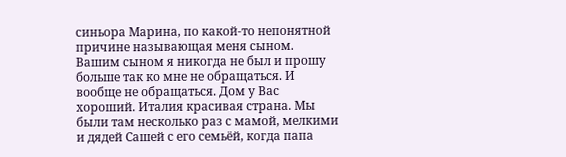синьора Марина, по какой-то непонятной причине называющая меня сыном. Вашим сыном я никогда не был и прошу больше так ко мне не обращаться. И вообще не обращаться. Дом у Вас хороший. Италия красивая страна. Мы были там несколько раз с мамой, мелкими и дядей Сашей с его семьёй, когда папа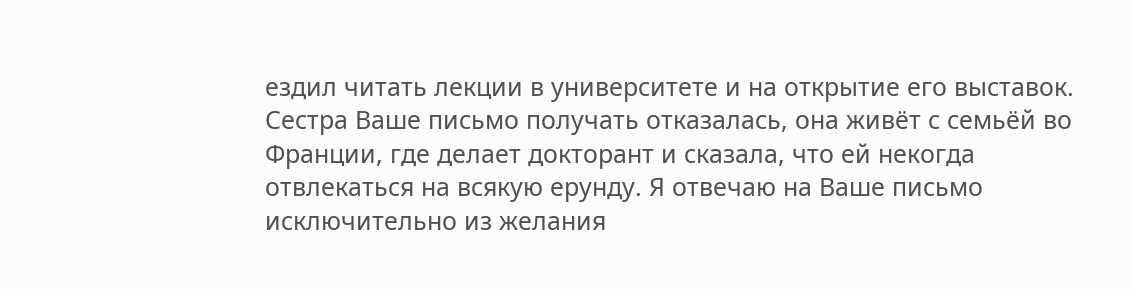ездил читать лекции в университете и на открытие его выставок. Сестра Ваше письмо получать отказалась, она живёт с семьёй во Франции, где делает докторант и сказала, что ей некогда отвлекаться на всякую ерунду. Я отвечаю на Ваше письмо исключительно из желания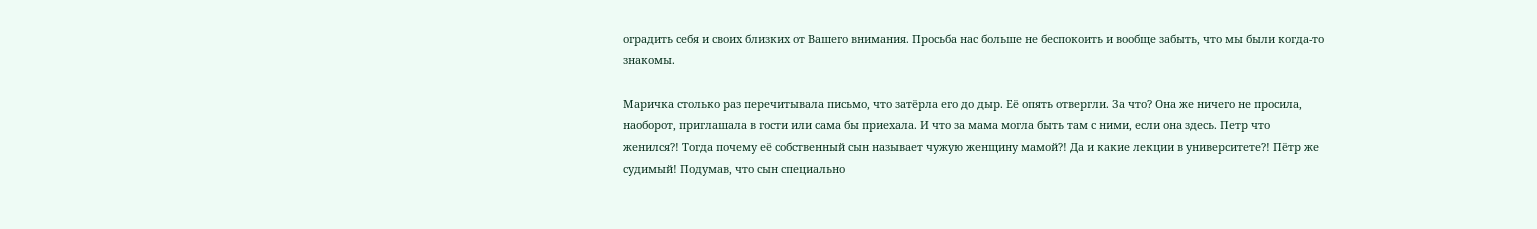оградить себя и своих близких от Вашего внимания. Просьба нас больше не беспокоить и вообще забыть, что мы были когда-то знакомы.

Маричка столько раз перечитывала письмо, что затёрла его до дыр. Её опять отвергли. За что? Она же ничего не просила, наоборот, приглашала в гости или сама бы приехала. И что за мама могла быть там с ними, если она здесь. Петр что женился?! Тогда почему её собственный сын называет чужую женщину мамой?! Да и какие лекции в университете?! Пётр же судимый! Подумав, что сын специально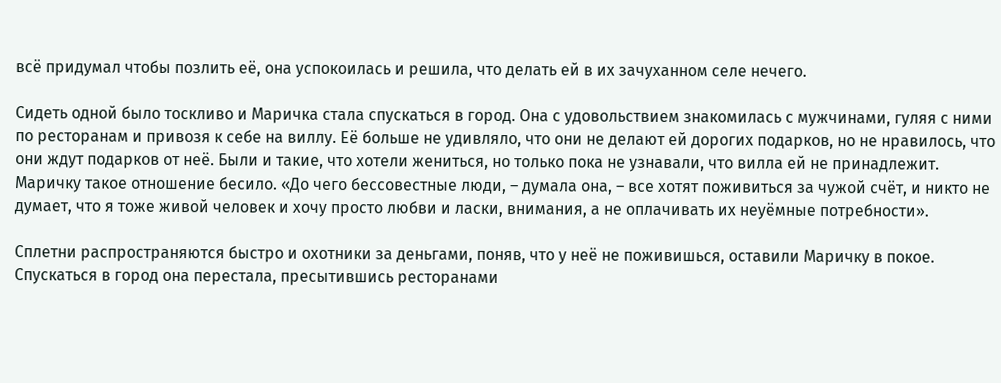всё придумал чтобы позлить её, она успокоилась и решила, что делать ей в их зачуханном селе нечего.

Сидеть одной было тоскливо и Маричка стала спускаться в город. Она с удовольствием знакомилась с мужчинами, гуляя с ними по ресторанам и привозя к себе на виллу. Её больше не удивляло, что они не делают ей дорогих подарков, но не нравилось, что они ждут подарков от неё. Были и такие, что хотели жениться, но только пока не узнавали, что вилла ей не принадлежит. Маричку такое отношение бесило. «До чего бессовестные люди, – думала она, – все хотят поживиться за чужой счёт, и никто не думает, что я тоже живой человек и хочу просто любви и ласки, внимания, а не оплачивать их неуёмные потребности».

Сплетни распространяются быстро и охотники за деньгами, поняв, что у неё не поживишься, оставили Маричку в покое. Спускаться в город она перестала, пресытившись ресторанами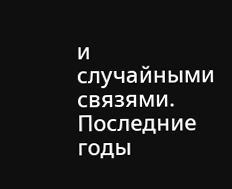и случайными связями. Последние годы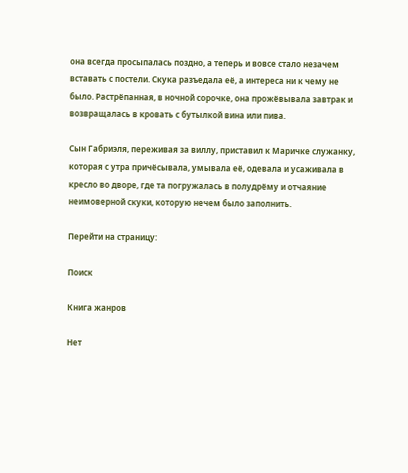она всегда просыпалась поздно, а теперь и вовсе стало незачем вставать с постели. Скука разъедала её, а интереса ни к чему не было. Растрёпанная, в ночной сорочке, она прожёвывала завтрак и возвращалась в кровать с бутылкой вина или пива.

Сын Габриэля, переживая за виллу, приставил к Маричке служанку, которая с утра причёсывала, умывала её, одевала и усаживала в кресло во дворе, где та погружалась в полудрёму и отчаяние неимоверной скуки, которую нечем было заполнить.

Перейти на страницу:

Поиск

Книга жанров

Нет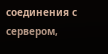соединения с сервером,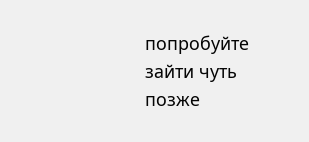попробуйте зайти чуть позже